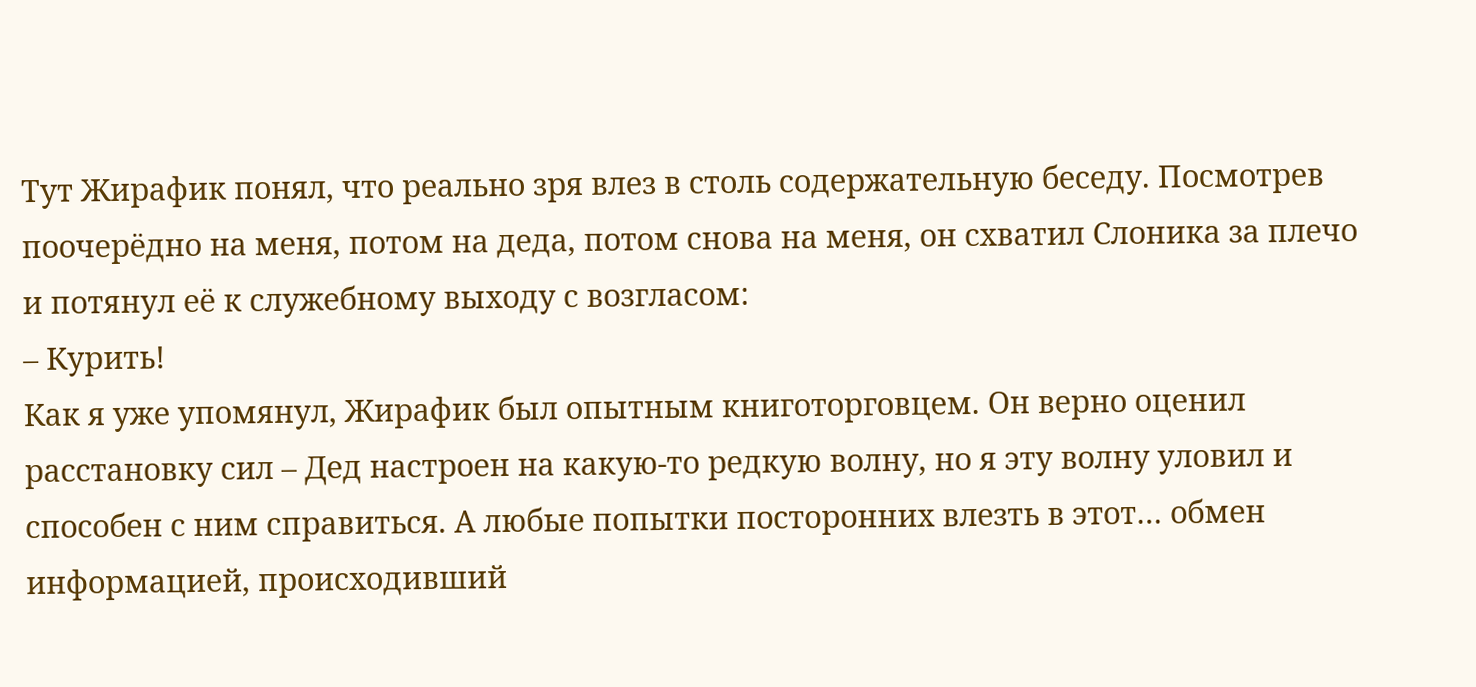Тут Жирафик понял, что реально зря влез в столь содержательную беседу. Посмотрев поочерёдно на меня, потом на деда, потом снова на меня, он схватил Слоника за плечо и потянул её к служебному выходу с возгласом:
– Курить!
Как я уже упомянул, Жирафик был опытным книготорговцем. Он верно оценил расстановку сил – Дед настроен на какую-то редкую волну, но я эту волну уловил и способен с ним справиться. А любые попытки посторонних влезть в этот… обмен информацией, происходивший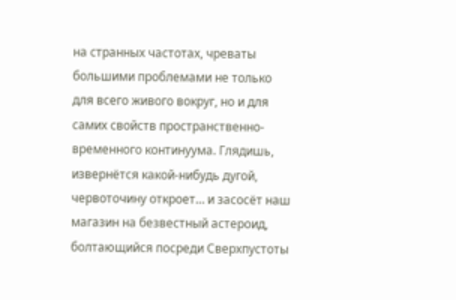на странных частотах, чреваты большими проблемами не только для всего живого вокруг, но и для самих свойств пространственно-временного континуума. Глядишь, извернётся какой-нибудь дугой, червоточину откроет… и засосёт наш магазин на безвестный астероид, болтающийся посреди Сверхпустоты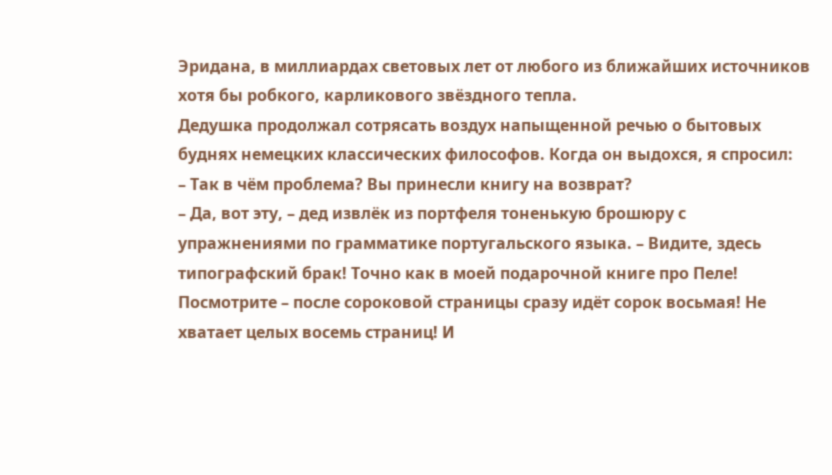Эридана, в миллиардах световых лет от любого из ближайших источников хотя бы робкого, карликового звёздного тепла.
Дедушка продолжал сотрясать воздух напыщенной речью о бытовых буднях немецких классических философов. Когда он выдохся, я спросил:
– Так в чём проблема? Вы принесли книгу на возврат?
– Да, вот эту, – дед извлёк из портфеля тоненькую брошюру с упражнениями по грамматике португальского языка. – Видите, здесь типографский брак! Точно как в моей подарочной книге про Пеле! Посмотрите – после сороковой страницы сразу идёт сорок восьмая! Не хватает целых восемь страниц! И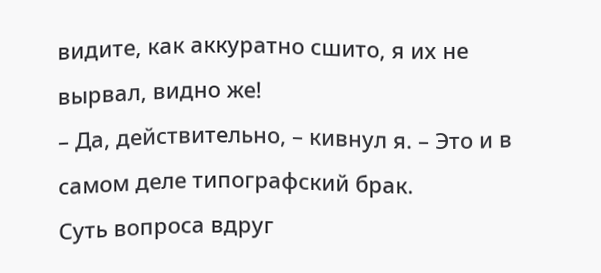видите, как аккуратно сшито, я их не вырвал, видно же!
– Да, действительно, – кивнул я. – Это и в самом деле типографский брак.
Суть вопроса вдруг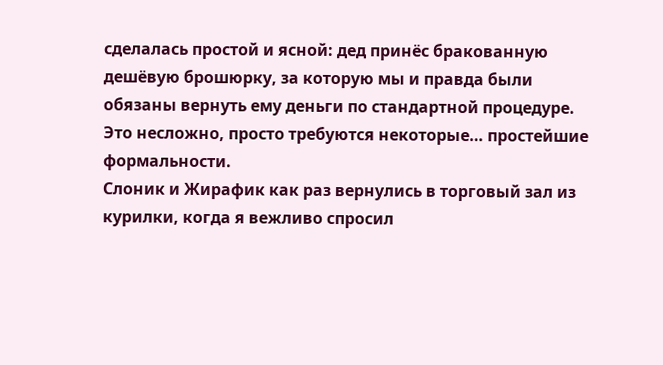сделалась простой и ясной: дед принёс бракованную дешёвую брошюрку, за которую мы и правда были обязаны вернуть ему деньги по стандартной процедуре. Это несложно, просто требуются некоторые… простейшие формальности.
Слоник и Жирафик как раз вернулись в торговый зал из курилки, когда я вежливо спросил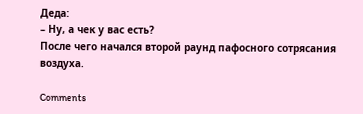Деда:
– Ну, а чек у вас есть?
После чего начался второй раунд пафосного сотрясания воздуха.

Comments